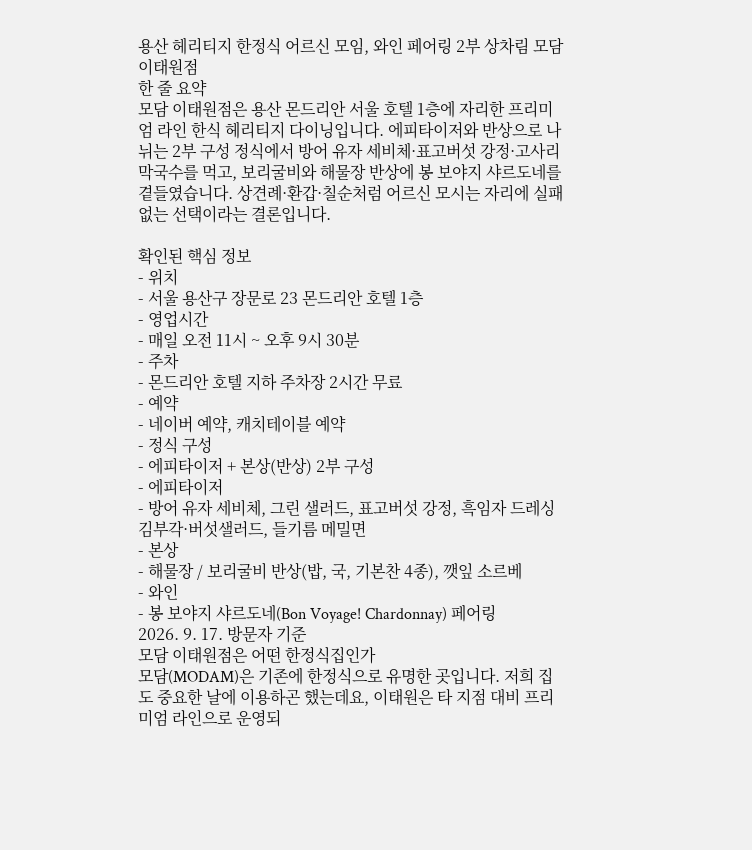용산 헤리티지 한정식 어르신 모임, 와인 페어링 2부 상차림 모담 이태원점
한 줄 요약
모담 이태원점은 용산 몬드리안 서울 호텔 1층에 자리한 프리미엄 라인 한식 헤리티지 다이닝입니다. 에피타이저와 반상으로 나뉘는 2부 구성 정식에서 방어 유자 세비체·표고버섯 강정·고사리 막국수를 먹고, 보리굴비와 해물장 반상에 봉 보야지 샤르도네를 곁들였습니다. 상견례·환갑·칠순처럼 어르신 모시는 자리에 실패 없는 선택이라는 결론입니다.

확인된 핵심 정보
- 위치
- 서울 용산구 장문로 23 몬드리안 호텔 1층
- 영업시간
- 매일 오전 11시 ~ 오후 9시 30분
- 주차
- 몬드리안 호텔 지하 주차장 2시간 무료
- 예약
- 네이버 예약, 캐치테이블 예약
- 정식 구성
- 에피타이저 + 본상(반상) 2부 구성
- 에피타이저
- 방어 유자 세비체, 그린 샐러드, 표고버섯 강정, 흑임자 드레싱 김부각·버섯샐러드, 들기름 메밀면
- 본상
- 해물장 / 보리굴비 반상(밥, 국, 기본찬 4종), 깻잎 소르베
- 와인
- 봉 보야지 샤르도네(Bon Voyage! Chardonnay) 페어링
2026. 9. 17. 방문자 기준
모담 이태원점은 어떤 한정식집인가
모담(MODAM)은 기존에 한정식으로 유명한 곳입니다. 저희 집도 중요한 날에 이용하곤 했는데요, 이태원은 타 지점 대비 프리미엄 라인으로 운영되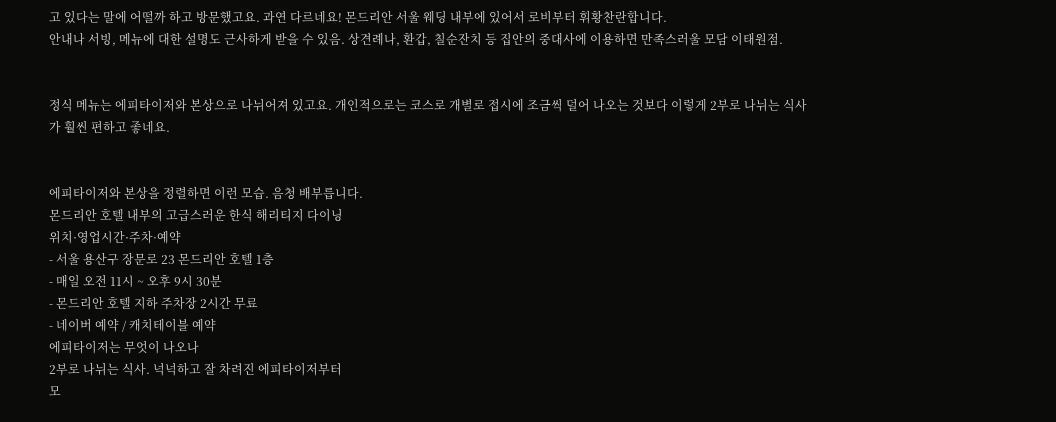고 있다는 말에 어떨까 하고 방문했고요. 과연 다르네요! 몬드리안 서울 웨딩 내부에 있어서 로비부터 휘황찬란합니다.
안내나 서빙, 메뉴에 대한 설명도 근사하게 받을 수 있음. 상견례나, 환갑, 칠순잔치 등 집안의 중대사에 이용하면 만족스러울 모담 이태원점.


정식 메뉴는 에피타이저와 본상으로 나뉘어져 있고요. 개인적으로는 코스로 개별로 접시에 조금씩 덜어 나오는 것보다 이렇게 2부로 나뉘는 식사가 훨씬 편하고 좋네요.


에피타이저와 본상을 정렬하면 이런 모습. 음청 배부릅니다.
몬드리안 호텔 내부의 고급스러운 한식 해리티지 다이닝
위치·영업시간·주차·예약
- 서울 용산구 장문로 23 몬드리안 호텔 1층
- 매일 오전 11시 ~ 오후 9시 30분
- 몬드리안 호텔 지하 주차장 2시간 무료
- 네이버 예약 / 캐치테이블 예약
에피타이저는 무엇이 나오나
2부로 나뉘는 식사. 넉넉하고 잘 차려진 에피타이저부터
모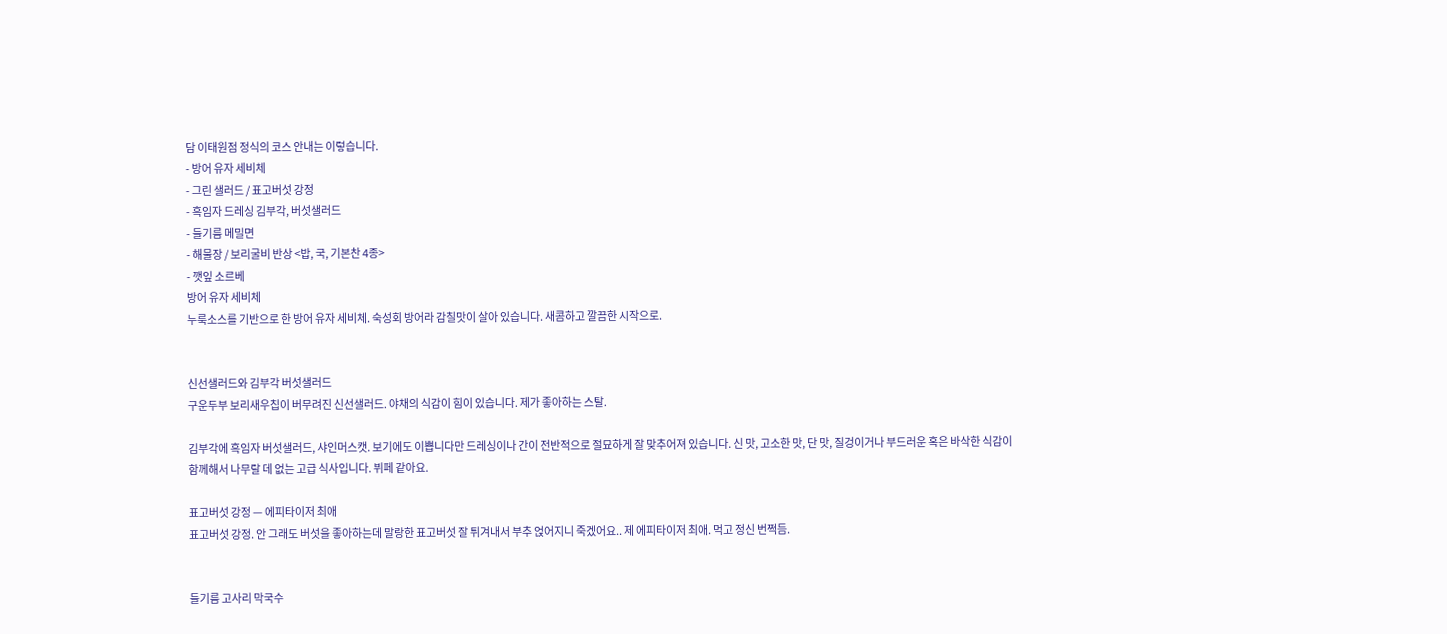담 이태원점 정식의 코스 안내는 이렇습니다.
- 방어 유자 세비체
- 그린 샐러드 / 표고버섯 강정
- 흑임자 드레싱 김부각, 버섯샐러드
- 들기름 메밀면
- 해물장 / 보리굴비 반상 <밥, 국, 기본찬 4종>
- 깻잎 소르베
방어 유자 세비체
누룩소스를 기반으로 한 방어 유자 세비체. 숙성회 방어라 감칠맛이 살아 있습니다. 새콤하고 깔끔한 시작으로.


신선샐러드와 김부각 버섯샐러드
구운두부 보리새우칩이 버무려진 신선샐러드. 야채의 식감이 힘이 있습니다. 제가 좋아하는 스탈.

김부각에 흑임자 버섯샐러드, 샤인머스캣. 보기에도 이쁩니다만 드레싱이나 간이 전반적으로 절묘하게 잘 맞추어져 있습니다. 신 맛, 고소한 맛, 단 맛, 질겅이거나 부드러운 혹은 바삭한 식감이 함께해서 나무랄 데 없는 고급 식사입니다. 뷔페 같아요.

표고버섯 강정 — 에피타이저 최애
표고버섯 강정. 안 그래도 버섯을 좋아하는데 말랑한 표고버섯 잘 튀겨내서 부추 얹어지니 죽겠어요.. 제 에피타이저 최애. 먹고 정신 번쩍듬.


들기름 고사리 막국수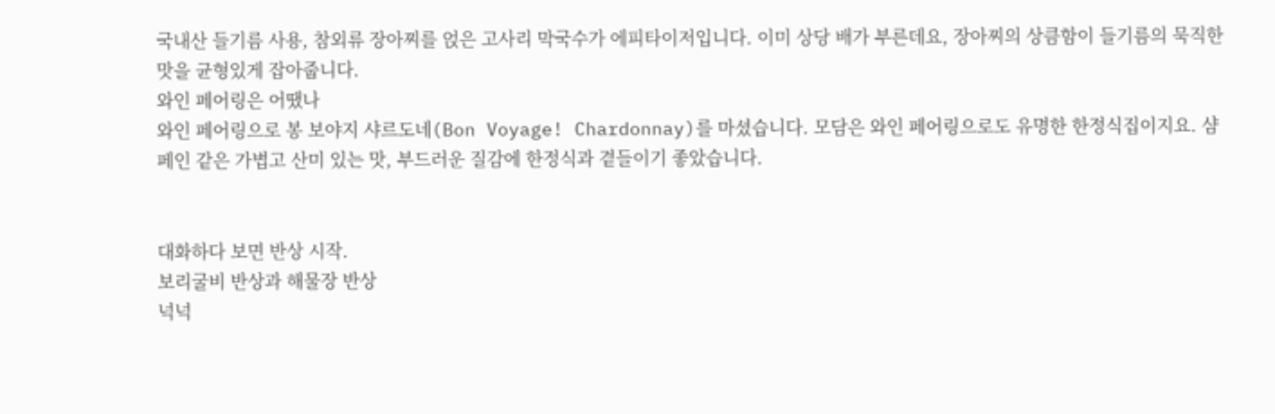국내산 들기름 사용, 참외류 장아찌를 얹은 고사리 막국수가 에피타이저입니다. 이미 상당 배가 부른데요, 장아찌의 상큼함이 들기름의 묵직한 맛을 균형있게 잡아줍니다.
와인 페어링은 어땠나
와인 페어링으로 봉 보야지 샤르도네(Bon Voyage! Chardonnay)를 마셨습니다. 모담은 와인 페어링으로도 유명한 한정식집이지요. 샴페인 같은 가볍고 산미 있는 맛, 부드러운 질감에 한정식과 곁들이기 좋았습니다.


대화하다 보면 반상 시작.
보리굴비 반상과 해물장 반상
넉넉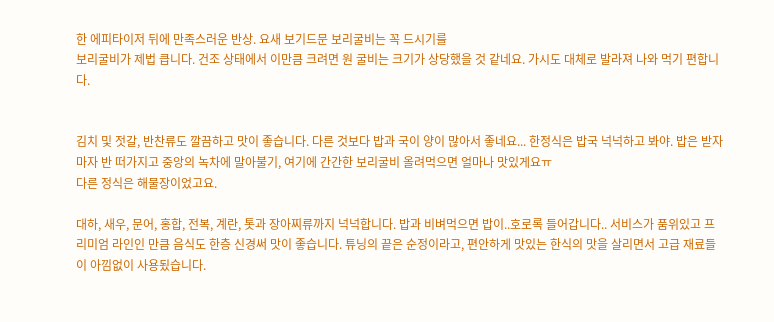한 에피타이저 뒤에 만족스러운 반상. 요새 보기드문 보리굴비는 꼭 드시기를
보리굴비가 제법 큽니다. 건조 상태에서 이만큼 크려면 원 굴비는 크기가 상당했을 것 같네요. 가시도 대체로 발라져 나와 먹기 편합니다.


김치 및 젓갈, 반찬류도 깔끔하고 맛이 좋습니다. 다른 것보다 밥과 국이 양이 많아서 좋네요... 한정식은 밥국 넉넉하고 봐야. 밥은 받자마자 반 떠가지고 중앙의 녹차에 말아불기, 여기에 간간한 보리굴비 올려먹으면 얼마나 맛있게요ㅠ
다른 정식은 해물장이었고요.

대하, 새우, 문어, 홍합, 전복, 계란, 톳과 장아찌류까지 넉넉합니다. 밥과 비벼먹으면 밥이..호로록 들어갑니다.. 서비스가 품위있고 프리미엄 라인인 만큼 음식도 한층 신경써 맛이 좋습니다. 튜닝의 끝은 순정이라고, 편안하게 맛있는 한식의 맛을 살리면서 고급 재료들이 아낌없이 사용됬습니다.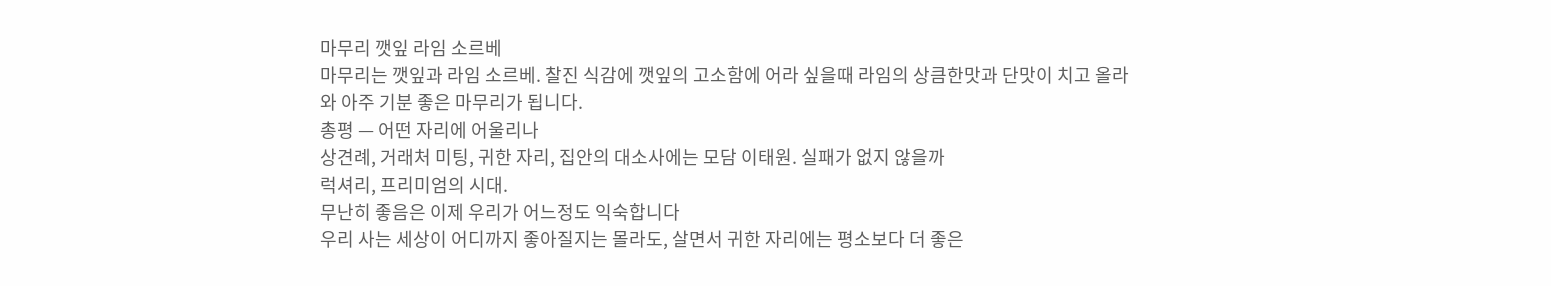마무리 깻잎 라임 소르베
마무리는 깻잎과 라임 소르베. 찰진 식감에 깻잎의 고소함에 어라 싶을때 라임의 상큼한맛과 단맛이 치고 올라와 아주 기분 좋은 마무리가 됩니다.
총평 — 어떤 자리에 어울리나
상견례, 거래처 미팅, 귀한 자리, 집안의 대소사에는 모담 이태원. 실패가 없지 않을까
럭셔리, 프리미엄의 시대.
무난히 좋음은 이제 우리가 어느정도 익숙합니다
우리 사는 세상이 어디까지 좋아질지는 몰라도, 살면서 귀한 자리에는 평소보다 더 좋은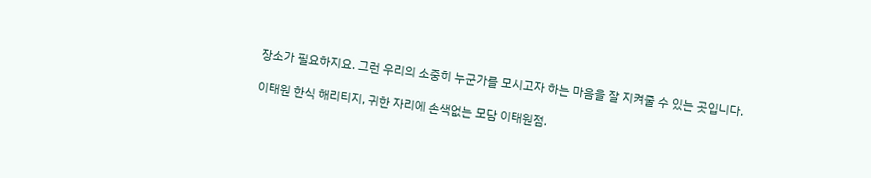장소가 필요하지요. 그런 우리의 소중히 누군가를 모시고자 하는 마음을 잘 지켜줄 수 있는 곳입니다.

이태원 한식 해리티지, 귀한 자리에 손색없는 모담 이태원점.